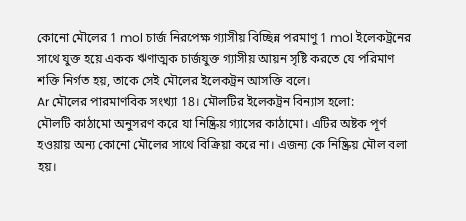কোনো মৌলের 1 mol চার্জ নিরপেক্ষ গ্যাসীয় বিচ্ছিন্ন পরমাণু 1 mol ইলেকট্রনের সাথে যুক্ত হয়ে একক ঋণাত্মক চার্জযুক্ত গ্যাসীয় আয়ন সৃষ্টি করতে যে পরিমাণ শক্তি নির্গত হয়, তাকে সেই মৌলের ইলেকট্রন আসক্তি বলে।
Ar মৌলের পারমাণবিক সংখ্যা 18। মৌলটির ইলেকট্রন বিন্যাস হলো:
মৌলটি কাঠামো অনুসরণ করে যা নিষ্ক্রিয় গ্যাসের কাঠামো। এটির অষ্টক পূর্ণ হওয়ায় অন্য কোনো মৌলের সাথে বিক্রিয়া করে না। এজন্য কে নিষ্ক্রিয় মৌল বলা হয়।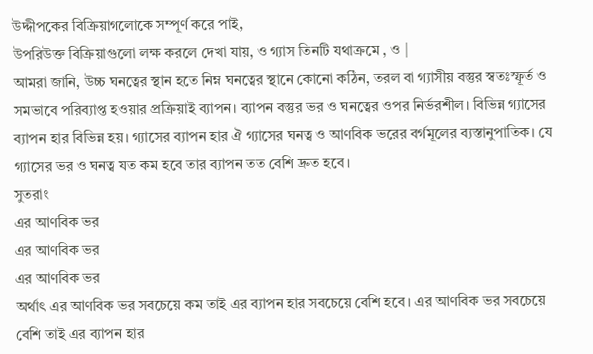উদ্দীপকের বিক্রিয়াগলোকে সম্পূর্ণ করে পাই,
উপরিউক্ত বিক্রিয়াগুলো লক্ষ করলে দেখা যায়, ও গ্যাস তিনটি যথাক্রমে , ও |
আমরা জানি, উচ্চ ঘনত্বের স্থান হতে নিম্ন ঘনত্বের স্থানে কোনো কঠিন, তরল বা গ্যাসীয় বস্তুর স্বতঃস্ফূর্ত ও সমভাবে পরিব্যাপ্ত হওয়ার প্রক্রিয়াই ব্যাপন। ব্যাপন বস্তুর ভর ও ঘনত্বের ওপর নির্ভরশীল। বিভিন্ন গ্যাসের ব্যাপন হার বিভিন্ন হয়। গ্যাসের ব্যাপন হার ঐ গ্যাসের ঘনত্ব ও আণবিক ভরের বর্গমূলের ব্যস্তানুপাতিক। যে গ্যাসের ভর ও ঘনত্ব যত কম হবে তার ব্যাপন তত বেশি দ্রুত হবে।
সুতরাং
এর আণবিক ভর
এর আণবিক ভর
এর আণবিক ভর
অর্থাৎ এর আণবিক ভর সবচেয়ে কম তাই এর ব্যাপন হার সবচেয়ে বেশি হবে। এর আণবিক ভর সবচেয়ে বেশি তাই এর ব্যাপন হার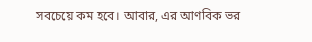সবচেয়ে কম হবে। আবার, এর আণবিক ভর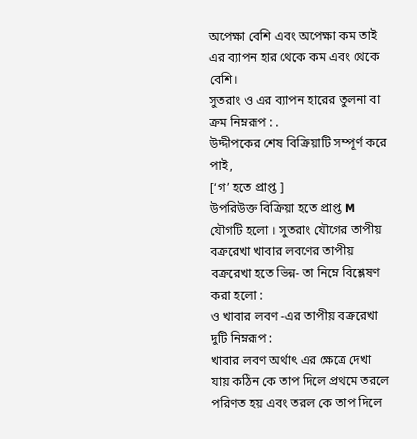অপেক্ষা বেশি এবং অপেক্ষা কম তাই এর ব্যাপন হার থেকে কম এবং থেকে বেশি।
সুতরাং ও এর ব্যাপন হারের তুলনা বা ক্রম নিম্নরূপ : .
উদ্দীপকের শেষ বিক্রিয়াটি সম্পূর্ণ করে পাই,
[‘গ’ হতে প্রাপ্ত ]
উপরিউক্ত বিক্রিয়া হতে প্রাপ্ত M যৌগটি হলো । সুতরাং যৌগের তাপীয় বক্ররেখা খাবার লবণের তাপীয় বক্ররেখা হতে ভিন্ন- তা নিম্নে বিশ্লেষণ করা হলো :
ও খাবার লবণ -এর তাপীয় বক্ররেখা দুটি নিম্নরূপ :
খাবার লবণ অর্থাৎ এর ক্ষেত্রে দেখা যায় কঠিন কে তাপ দিলে প্রথমে তরলে পরিণত হয় এবং তরল কে তাপ দিলে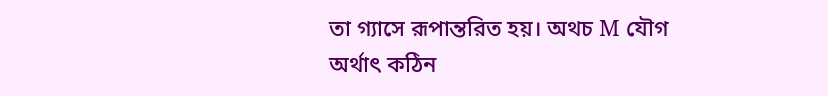তা গ্যাসে রূপান্তরিত হয়। অথচ M যৌগ অর্থাৎ কঠিন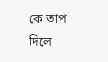কে তাপ দিলে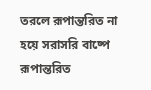তরলে রূপান্তরিত না হয়ে সরাসরি বাষ্পে রূপান্তরিত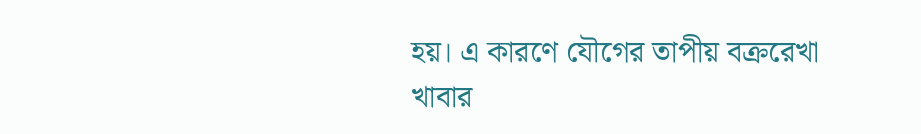হয়। এ কারণে যৌগের তাপীয় বক্ররেখা খাবার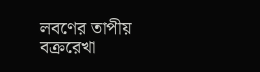লবণের তাপীয় বক্ররেখা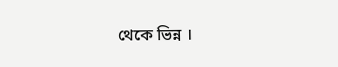থেকে ভিন্ন ।